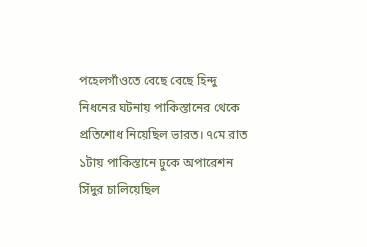পহেলগাঁওতে বেছে বেছে হিন্দু নিধনের ঘটনায় পাকিস্তানের থেকে প্রতিশোধ নিয়েছিল ভারত। ৭মে রাত ১টায় পাকিস্তানে ঢুকে অপারেশন সিঁদুর চালিয়েছিল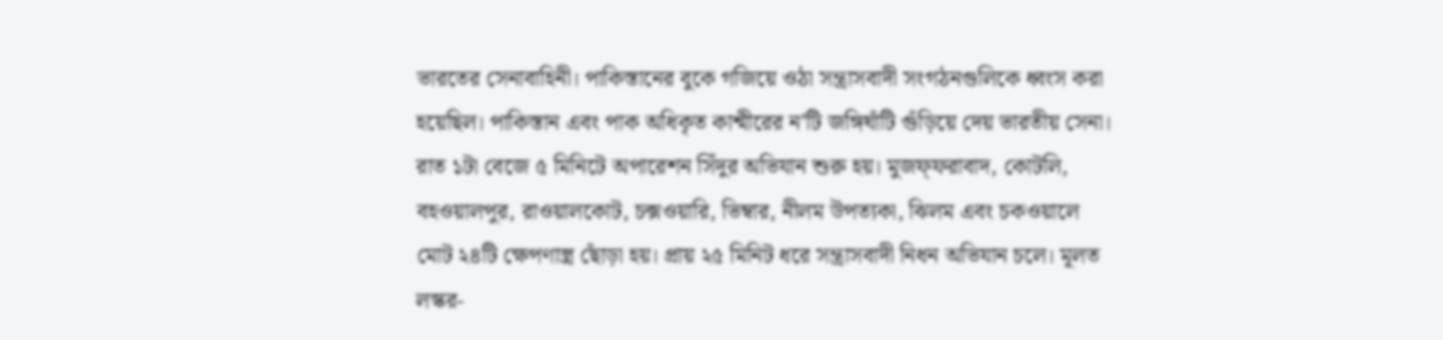ভারতের সেনাবাহিনী। পাকিস্তানের বুকে গজিয়ে ওঠা সন্ত্রাসবাদী সংগঠনগুলিকে ধ্বংস করা হয়েছিল। পাকিস্তান এবং পাক অধিকৃত কাশ্মীরের ন’টি জঙ্গিঘাঁটি গুঁড়িয়ে দেয় ভারতীয় সেনা। রাত ১টা বেজে ৫ মিনিটে অপারেশন সিঁদুর অভিযান শুরু হয়। মুজফ্ফরাবাদ, কোটলি, বহওয়ালপুর, রাওয়ালকোট, চক্সওয়ারি, ভিম্বার, নীলম উপত্যকা, ঝিলম এবং চকওয়ালে মোট ২৪টি ক্ষেপণাস্ত্র ছোঁড়া হয়। প্রায় ২৫ মিনিট ধরে সন্ত্রাসবাদী নিধন অভিযান চলে। মূলত লস্কর-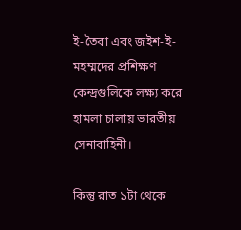ই-তৈবা এবং জইশ-ই-মহম্মদের প্রশিক্ষণ কেন্দ্রগুলিকে লক্ষ্য করে হামলা চালায় ভারতীয় সেনাবাহিনী।

কিন্তু রাত ১টা থেকে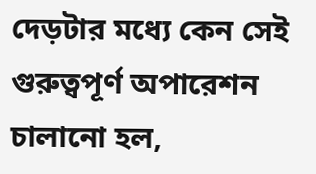দেড়টার মধ্যে কেন সেই গুরুত্বপূর্ণ অপারেশন চালানো হল,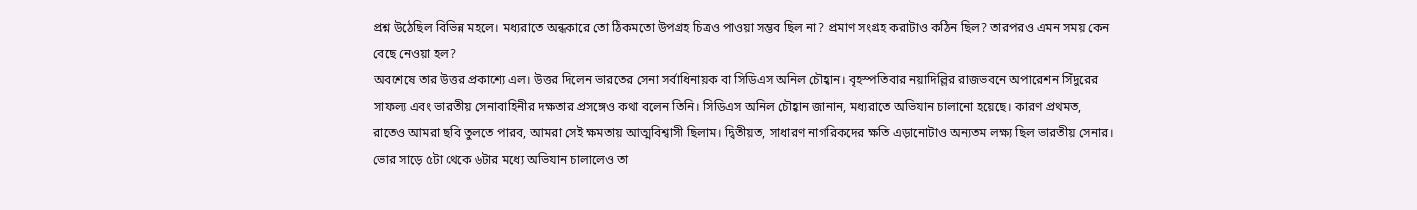প্রশ্ন উঠেছিল বিভিন্ন মহলে। মধ্যরাতে অন্ধকারে তো ঠিকমতো উপগ্রহ চিত্রও পাওয়া সম্ভব ছিল না? প্রমাণ সংগ্রহ করাটাও কঠিন ছিল? তারপরও এমন সময় কেন বেছে নেওয়া হল?
অবশেষে তার উত্তর প্রকাশ্যে এল। উত্তর দিলেন ভারতের সেনা সর্বাধিনায়ক বা সিডিএস অনিল চৌহ্বান। বৃহস্পতিবার নয়াদিল্লির রাজভবনে অপারেশন সিঁদুরের সাফল্য এবং ভারতীয় সেনাবাহিনীর দক্ষতার প্রসঙ্গেও কথা বলেন তিনি। সিডিএস অনিল চৌহ্বান জানান, মধ্যরাতে অভিযান চালানো হয়েছে। কারণ প্রথমত, রাতেও আমরা ছবি তুলতে পারব, আমরা সেই ক্ষমতায় আত্মবিশ্বাসী ছিলাম। দ্বিতীয়ত, সাধারণ নাগরিকদের ক্ষতি এড়ানোটাও অন্যতম লক্ষ্য ছিল ভারতীয় সেনার। ভোর সাড়ে ৫টা থেকে ৬টার মধ্যে অভিযান চালালেও তা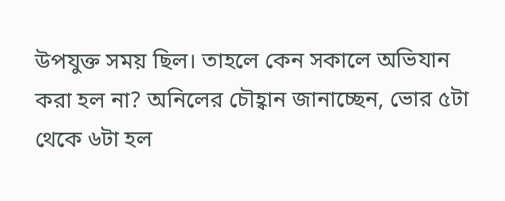উপযুক্ত সময় ছিল। তাহলে কেন সকালে অভিযান করা হল না? অনিলের চৌহ্বান জানাচ্ছেন, ভোর ৫টা থেকে ৬টা হল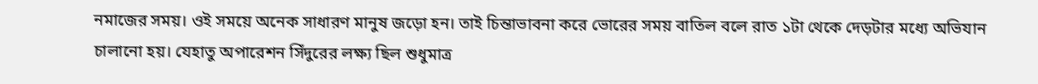নমাজের সময়। ওই সময়ে অনেক সাধারণ মানুষ জড়ো হন। তাই চিন্তাভাবনা করে ভোরের সময় বাতিল বলে রাত ১টা থেকে দেড়টার মধ্যে অভিযান চালানো হয়। যেহাতু অপারেশন সিঁদুরের লক্ষ্য ছিল শুধুমাত্র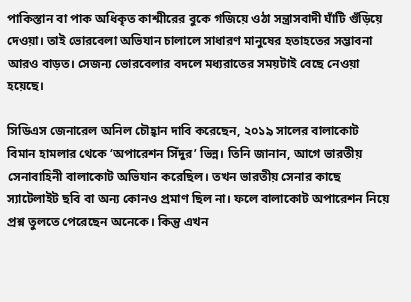পাকিস্তান বা পাক অধিকৃত কাশ্মীরের বুকে গজিয়ে ওঠা সন্ত্রাসবাদী ঘাঁটি গুঁড়িয়ে দেওয়া। তাই ভোরবেলা অভিযান চালালে সাধারণ মানুষের হতাহতের সম্ভাবনা আরও বাড়ত। সেজন্য ভোরবেলার বদলে মধ্যরাতের সময়টাই বেছে নেওয়া হয়েছে।

সিডিএস জেনারেল অনিল চৌহ্বান দাবি করেছেন, ২০১৯ সালের বালাকোট বিমান হামলার থেকে ‘অপারেশন সিঁদুর’ ভিন্ন। তিনি জানান, আগে ভারতীয় সেনাবাহিনী বালাকোট অভিযান করেছিল। তখন ভারতীয় সেনার কাছে স্যাটেলাইট ছবি বা অন্য কোনও প্রমাণ ছিল না। ফলে বালাকোট অপারেশন নিয়ে প্রশ্ন তুলতে পেরেছেন অনেকে। কিন্তু এখন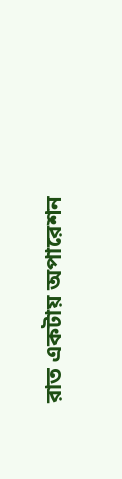রাত একটায় অপারেশন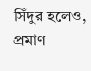সিঁদুর হলেও, প্রমাণ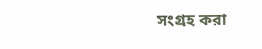সংগ্রহ করা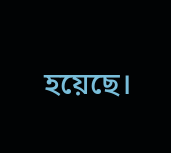হয়েছে।